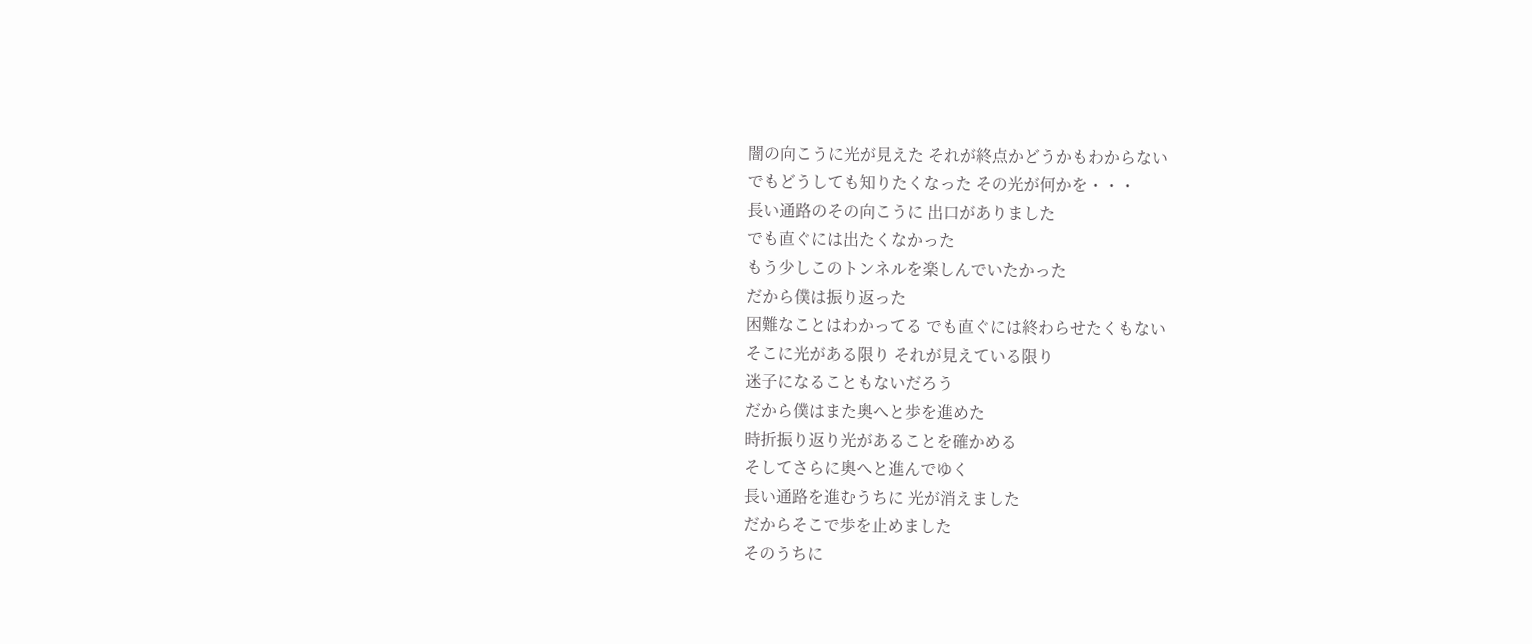闇の向こうに光が見えた それが終点かどうかもわからない
でもどうしても知りたくなった その光が何かを・・・
長い通路のその向こうに 出口がありました
でも直ぐには出たくなかった
もう少しこのトンネルを楽しんでいたかった
だから僕は振り返った
困難なことはわかってる でも直ぐには終わらせたくもない
そこに光がある限り それが見えている限り
迷子になることもないだろう
だから僕はまた奥へと歩を進めた
時折振り返り光があることを確かめる
そしてさらに奥へと進んでゆく
長い通路を進むうちに 光が消えました
だからそこで歩を止めました
そのうちに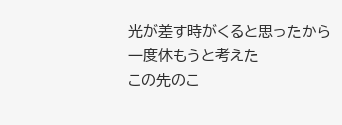光が差す時がくると思ったから
一度休もうと考えた
この先のこ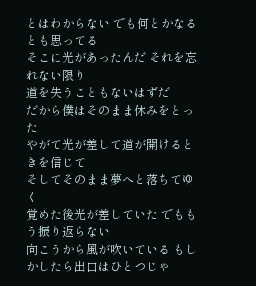とはわからない でも何とかなるとも思ってる
そこに光があったんだ それを忘れない限り
道を失うこともないはずだ
だから僕はそのまま休みをとった
やがて光が差して道が開けるときを信じて
そしてそのまま夢へと落ちてゆく
覚めた後光が差していた でももう振り返らない
向こうから風が吹いている もしかしたら出口はひとつじゃ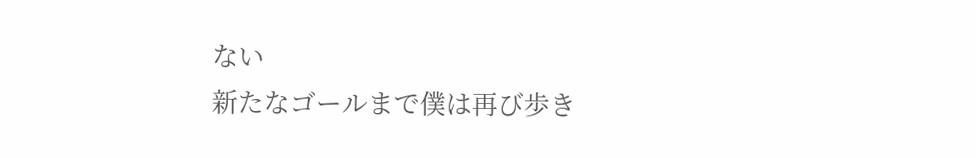ない
新たなゴールまで僕は再び歩き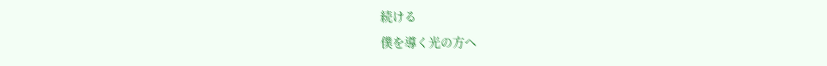続ける
僕を導く光の方へ